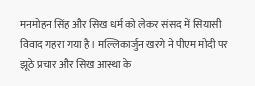मनमोहन सिंह और सिख धर्म को लेकर संसद में सियासी विवाद गहरा गया है। मल्लिकार्जुन खरगे ने पीएम मोदी पर झूठे प्रचार और सिख आस्था के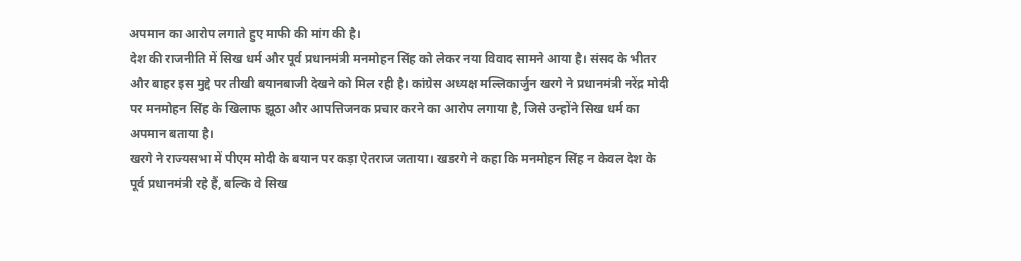अपमान का आरोप लगाते हुए माफी की मांग की है।
देश की राजनीति में सिख धर्म और पूर्व प्रधानमंत्री मनमोहन सिंह को लेकर नया विवाद सामने आया है। संसद के भीतर और बाहर इस मुद्दे पर तीखी बयानबाजी देखने को मिल रही है। कांग्रेस अध्यक्ष मल्लिकार्जुन खरगे ने प्रधानमंत्री नरेंद्र मोदी पर मनमोहन सिंह के खिलाफ झूठा और आपत्तिजनक प्रचार करने का आरोप लगाया है, जिसे उन्होंने सिख धर्म का अपमान बताया है।
खरगे ने राज्यसभा में पीएम मोदी के बयान पर कड़ा ऐतराज जताया। खडरगे ने कहा कि मनमोहन सिंह न केवल देश के पूर्व प्रधानमंत्री रहे हैं, बल्कि वे सिख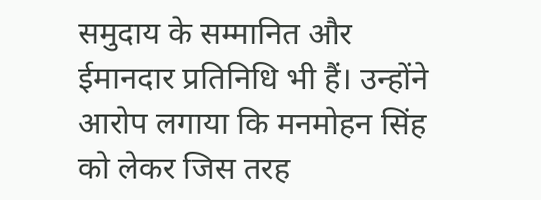समुदाय के सम्मानित और ईमानदार प्रतिनिधि भी हैं। उन्होंने आरोप लगाया कि मनमोहन सिंह को लेकर जिस तरह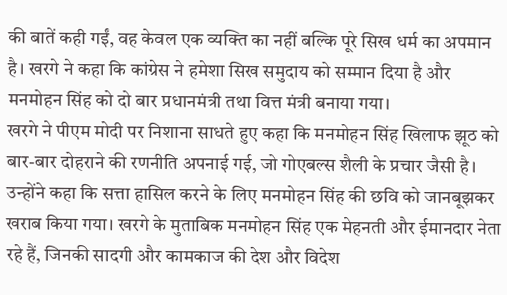की बातें कही गईं, वह केवल एक व्यक्ति का नहीं बल्कि पूरे सिख धर्म का अपमान है। खरगे ने कहा कि कांग्रेस ने हमेशा सिख समुदाय को सम्मान दिया है और मनमोहन सिंह को दो बार प्रधानमंत्री तथा वित्त मंत्री बनाया गया।
खरगे ने पीएम मोदी पर निशाना साधते हुए कहा कि मनमोहन सिंह खिलाफ झूठ को बार-बार दोहराने की रणनीति अपनाई गई, जो गोएबल्स शैली के प्रचार जैसी है। उन्होंने कहा कि सत्ता हासिल करने के लिए मनमोहन सिंह की छवि को जानबूझकर खराब किया गया। खरगे के मुताबिक मनमोहन सिंह एक मेहनती और ईमानदार नेता रहे हैं, जिनकी सादगी और कामकाज की देश और विदेश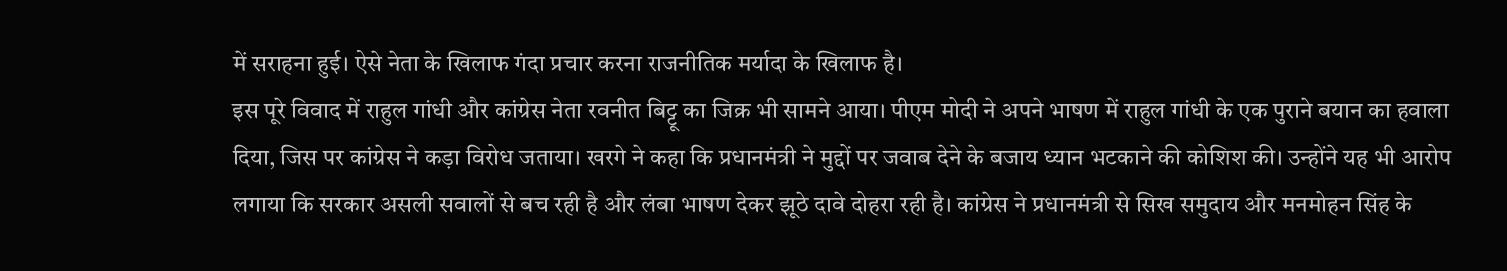में सराहना हुई। ऐसे नेता के खिलाफ गंदा प्रचार करना राजनीतिक मर्यादा के खिलाफ है।
इस पूरे विवाद में राहुल गांधी और कांग्रेस नेता रवनीत बिट्टू का जिक्र भी सामने आया। पीएम मोदी ने अपने भाषण में राहुल गांधी के एक पुराने बयान का हवाला दिया, जिस पर कांग्रेस ने कड़ा विरोध जताया। खरगे ने कहा कि प्रधानमंत्री ने मुद्दों पर जवाब देने के बजाय ध्यान भटकाने की कोशिश की। उन्होंने यह भी आरोप लगाया कि सरकार असली सवालों से बच रही है और लंबा भाषण देकर झूठे दावे दोहरा रही है। कांग्रेस ने प्रधानमंत्री से सिख समुदाय और मनमोहन सिंह के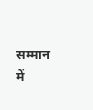सम्मान में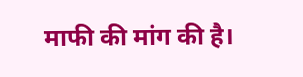माफी की मांग की है।